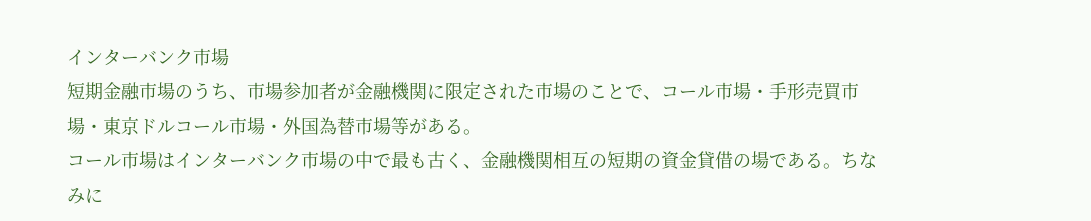インターバンク市場
短期金融市場のうち、市場参加者が金融機関に限定された市場のことで、コール市場・手形売買市場・東京ドルコール市場・外国為替市場等がある。
コール市場はインターバンク市場の中で最も古く、金融機関相互の短期の資金貸借の場である。ちなみに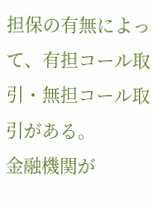担保の有無によって、有担コール取引・無担コール取引がある。
金融機関が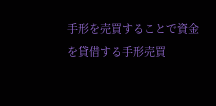手形を売買することで資金を貸借する手形売買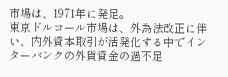市場は、1971年に発足。
東京ドルコール市場は、外為法改正に伴い、内外資本取引が活発化する中でインターバンクの外貨資金の過不足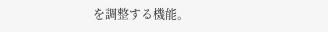を調整する機能。